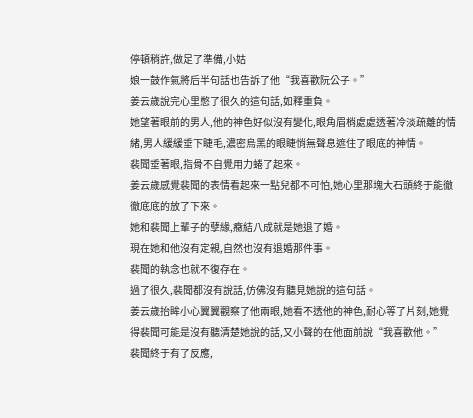停頓稍許,做足了準備,小姑
娘一鼓作氣將后半句話也告訴了他“我喜歡阮公子。”
姜云歲說完心里憋了很久的這句話,如釋重負。
她望著眼前的男人,他的神色好似沒有變化,眼角眉梢處處透著冷淡疏離的情緒,男人緩緩垂下睫毛,濃密烏黑的眼睫悄無聲息遮住了眼底的神情。
裴聞垂著眼,指骨不自覺用力蜷了起來。
姜云歲感覺裴聞的表情看起來一點兒都不可怕,她心里那塊大石頭終于能徹徹底底的放了下來。
她和裴聞上輩子的孽緣,癥結八成就是她退了婚。
現在她和他沒有定親,自然也沒有退婚那件事。
裴聞的執念也就不復存在。
過了很久,裴聞都沒有說話,仿佛沒有聽見她說的這句話。
姜云歲抬眸小心翼翼觀察了他兩眼,她看不透他的神色,耐心等了片刻,她覺得裴聞可能是沒有聽清楚她說的話,又小聲的在他面前說“我喜歡他。”
裴聞終于有了反應,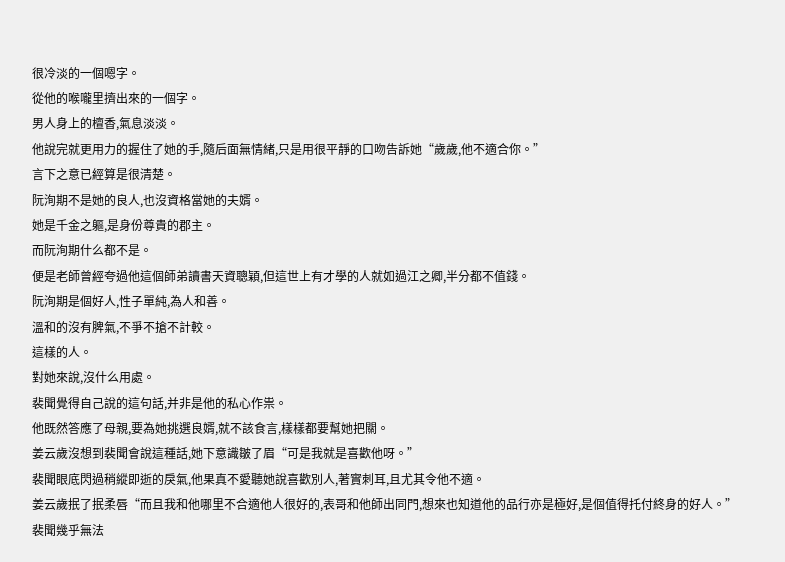很冷淡的一個嗯字。
從他的喉嚨里擠出來的一個字。
男人身上的檀香,氣息淡淡。
他說完就更用力的握住了她的手,隨后面無情緒,只是用很平靜的口吻告訴她“歲歲,他不適合你。”
言下之意已經算是很清楚。
阮洵期不是她的良人,也沒資格當她的夫婿。
她是千金之軀,是身份尊貴的郡主。
而阮洵期什么都不是。
便是老師曾經夸過他這個師弟讀書天資聰穎,但這世上有才學的人就如過江之卿,半分都不值錢。
阮洵期是個好人,性子單純,為人和善。
溫和的沒有脾氣,不爭不搶不計較。
這樣的人。
對她來說,沒什么用處。
裴聞覺得自己說的這句話,并非是他的私心作祟。
他既然答應了母親,要為她挑選良婿,就不該食言,樣樣都要幫她把關。
姜云歲沒想到裴聞會說這種話,她下意識皺了眉“可是我就是喜歡他呀。”
裴聞眼底閃過稍縱即逝的戾氣,他果真不愛聽她說喜歡別人,著實刺耳,且尤其令他不適。
姜云歲抿了抿柔唇“而且我和他哪里不合適他人很好的,表哥和他師出同門,想來也知道他的品行亦是極好,是個值得托付終身的好人。”
裴聞幾乎無法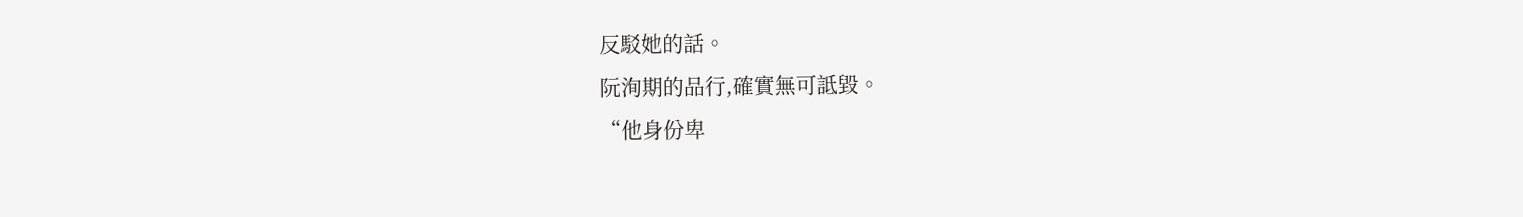反駁她的話。
阮洵期的品行,確實無可詆毀。
“他身份卑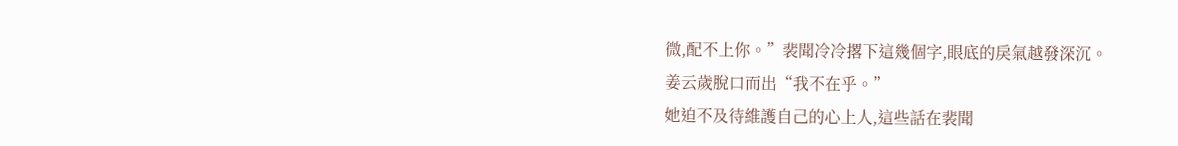微,配不上你。”裴聞冷冷撂下這幾個字,眼底的戾氣越發深沉。
姜云歲脫口而出“我不在乎。”
她迫不及待維護自己的心上人,這些話在裴聞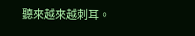聽來越來越刺耳。